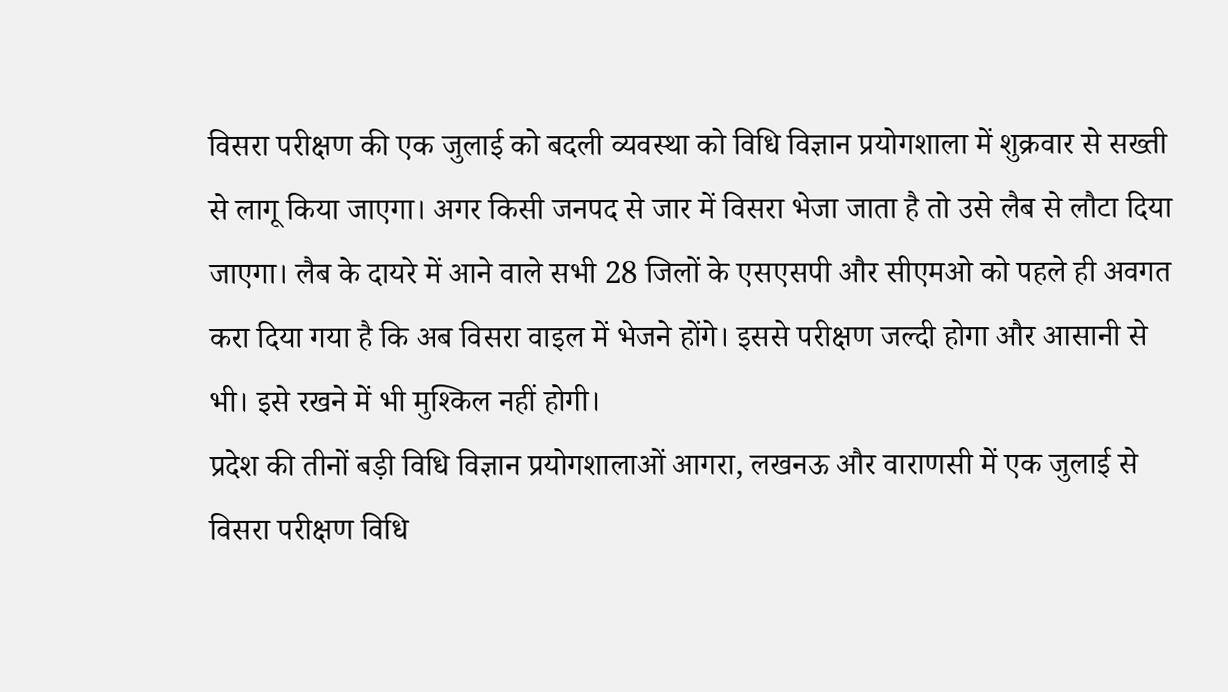विसरा परीक्षण की एक जुलाई को बदली व्यवस्था को विधि विज्ञान प्रयोगशाला में शुक्रवार से सख्ती से लागू किया जाएगा। अगर किसी जनपद से जार में विसरा भेजा जाता है तो उसे लैब से लौटा दिया जाएगा। लैब के दायरे में आने वाले सभी 28 जिलों के एसएसपी और सीएमओ को पहले ही अवगत करा दिया गया है कि अब विसरा वाइल में भेजने होंगे। इससे परीक्षण जल्दी होगा और आसानी से भी। इसे रखने में भी मुश्किल नहीं होगी।
प्रदेश की तीनों बड़ी विधि विज्ञान प्रयोगशालाओं आगरा, लखनऊ और वाराणसी में एक जुलाई से विसरा परीक्षण विधि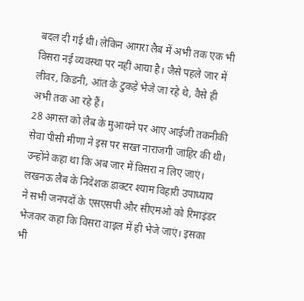बदल दी गई थी। लेकिन आगरा लैब में अभी तक एक भी विसरा नई व्यवस्था पर नहीं आया है। जैसे पहले जार में लीवर, किडनी, आंत के टुकड़े भेजे जा रहे थे, वैसे ही अभी तक आ रहे हैं।
28 अगस्त को लैब के मुआयने पर आए आईजी तकनीकी सेवा पीसी मीणा ने इस पर सख्त नाराजगी जाहिर की थी। उन्होंने कहा था कि अब जार में विसरा न लिए जाएं। लखनऊ लैब के निदेशक डाक्टर श्याम विहारी उपाध्याय ने सभी जनपदों के एसएसपी और सीएमओ को रिमाइंडर भेजकर कहा कि विसरा वाइल में ही भेजे जाएं। इसका भी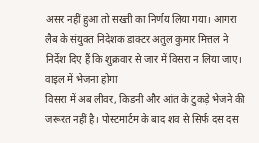असर नहीं हुआ तो सख्ती का निर्णय लिया गया। आगरा लैब के संयुक्त निदेशक डाक्टर अतुल कुमार मित्तल ने निर्देश दिए हैं कि शुक्रवार से जार में विसरा न लिया जाए।
वाइल में भेजना होगा
विसरा में अब लीवर, किडनी और आंत के टुकड़े भेजने की जरूरत नहीं है। पोस्टमार्टम के बाद शव से सिर्फ दस दस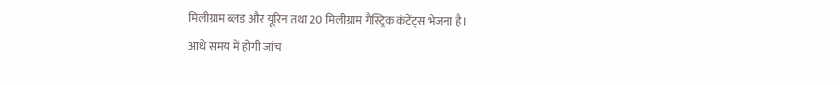मिलीग्राम ब्लड और यूरिन तथा 20 मिलीग्राम गैस्ट्रिक कंटेंट्स भेजना है।
आधे समय में होगी जांच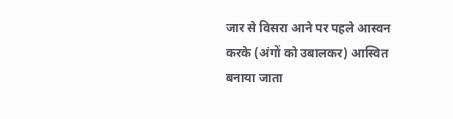जार से विसरा आने पर पहले आस्वन करके (अंगों को उबालकर) आस्वित बनाया जाता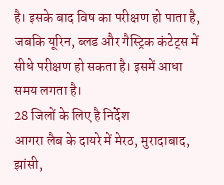है। इसके बाद विष का परीक्षण हो पाता है, जबकि यूरिन, ब्लड और गैस्ट्रिक कंटेट्स में सीधे परीक्षण हो सकता है। इसमें आधा समय लगता है।
28 जिलों के लिए है निर्देश
आगरा लैब के दायरे में मेरठ, मुरादाबाद, झांसी,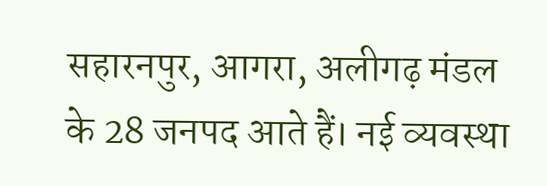सहारनपुर, आगरा, अलीगढ़ मंडल के 28 जनपद आते हैं। नई व्यवस्था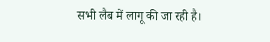सभी लैब में लागू की जा रही है।